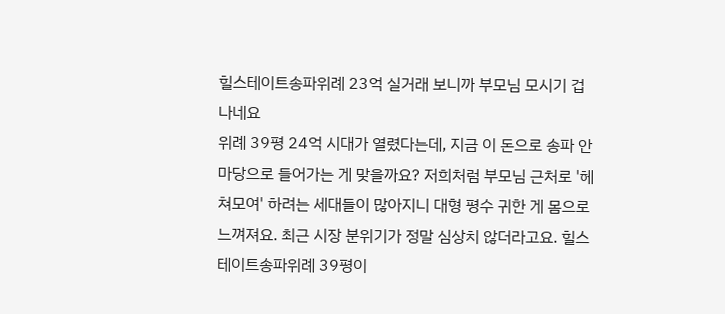힐스테이트송파위례 23억 실거래 보니까 부모님 모시기 겁나네요
위례 39평 24억 시대가 열렸다는데, 지금 이 돈으로 송파 안마당으로 들어가는 게 맞을까요? 저희처럼 부모님 근처로 '헤쳐모여' 하려는 세대들이 많아지니 대형 평수 귀한 게 몸으로 느껴져요. 최근 시장 분위기가 정말 심상치 않더라고요. 힐스테이트송파위례 39평이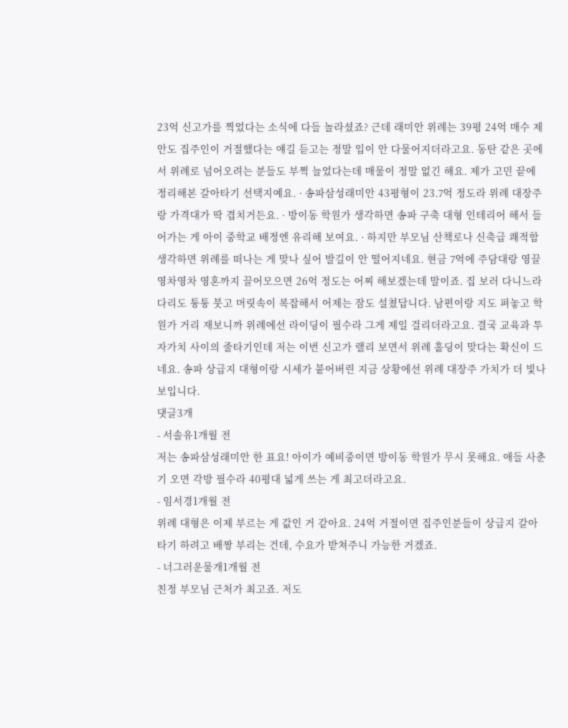23억 신고가를 찍었다는 소식에 다들 놀라셨죠? 근데 래미안 위례는 39평 24억 매수 제안도 집주인이 거절했다는 얘길 듣고는 정말 입이 안 다물어지더라고요. 동탄 같은 곳에서 위례로 넘어오려는 분들도 부쩍 늘었다는데 매물이 정말 없긴 해요. 제가 고민 끝에 정리해본 갈아타기 선택지예요. · 송파삼성래미안 43평형이 23.7억 정도라 위례 대장주랑 가격대가 딱 겹치거든요. · 방이동 학원가 생각하면 송파 구축 대형 인테리어 해서 들어가는 게 아이 중학교 배정엔 유리해 보여요. · 하지만 부모님 산책로나 신축급 쾌적함 생각하면 위례를 떠나는 게 맞나 싶어 발길이 안 떨어지네요. 현금 7억에 주담대랑 영끌 영차영차 영혼까지 끌어모으면 26억 정도는 어찌 해보겠는데 말이죠. 집 보러 다니느라 다리도 퉁퉁 붓고 머릿속이 복잡해서 어제는 잠도 설쳤답니다. 남편이랑 지도 펴놓고 학원가 거리 재보니까 위례에선 라이딩이 필수라 그게 제일 걸리더라고요. 결국 교육과 투자가치 사이의 줄타기인데 저는 이번 신고가 랠리 보면서 위례 홀딩이 맞다는 확신이 드네요. 송파 상급지 대형이랑 시세가 붙어버린 지금 상황에선 위례 대장주 가치가 더 빛나 보입니다.
댓글3개
- 서솔유1개월 전
저는 송파삼성래미안 한 표요! 아이가 예비중이면 방이동 학원가 무시 못해요. 애들 사춘기 오면 각방 필수라 40평대 넓게 쓰는 게 최고더라고요.
- 임서경1개월 전
위례 대형은 이제 부르는 게 값인 거 같아요. 24억 거절이면 집주인분들이 상급지 갈아타기 하려고 배짱 부리는 건데, 수요가 받쳐주니 가능한 거겠죠.
- 너그러운물개1개월 전
친정 부모님 근처가 최고죠. 저도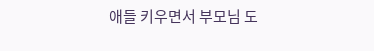애들 키우면서 부모님 도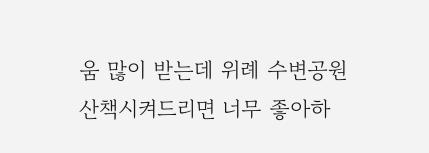움 많이 받는데 위례 수변공원 산책시켜드리면 너무 좋아하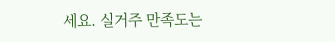세요. 실거주 만족도는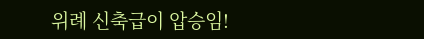위례 신축급이 압승임!